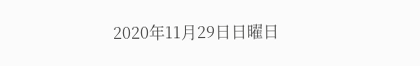2020年11月29日日曜日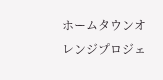ホームタウンオレンジプロジェ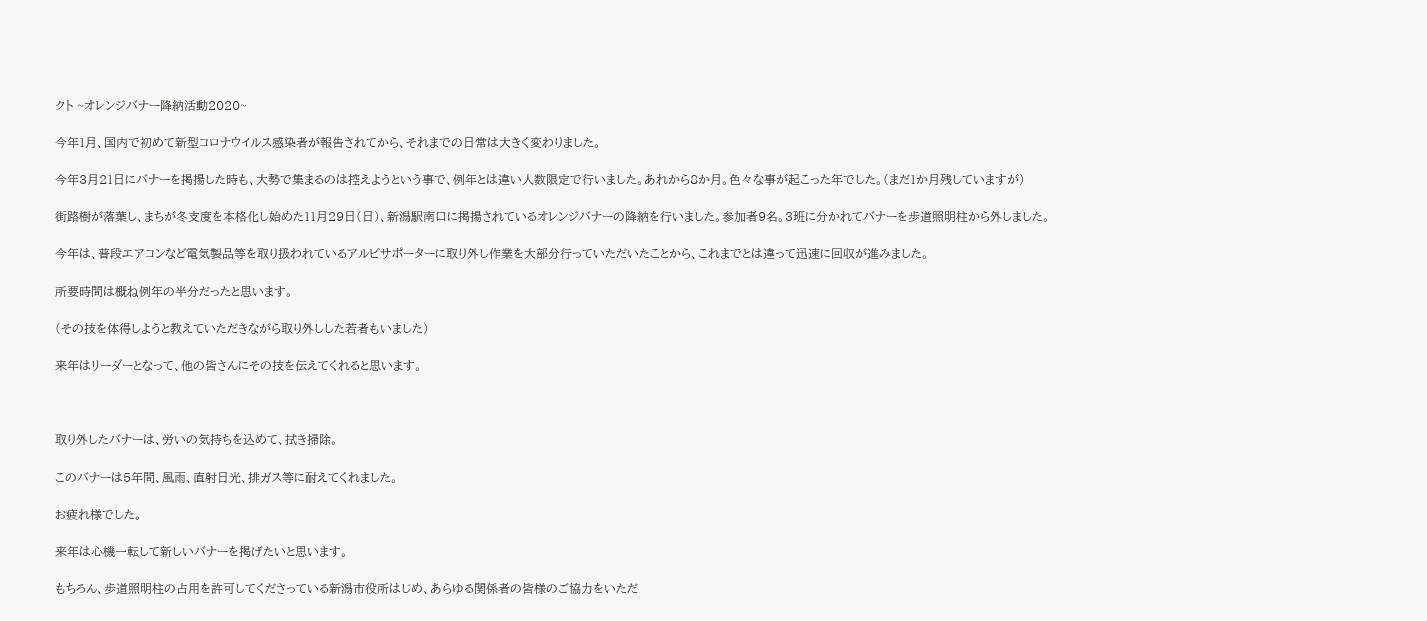クト ~オレンジバナー降納活動2020~

今年1月、国内で初めて新型コロナウイルス感染者が報告されてから、それまでの日常は大きく変わりました。

今年3月21日にバナーを掲揚した時も、大勢で集まるのは控えようという事で、例年とは違い人数限定で行いました。あれから8か月。色々な事が起こった年でした。(まだ1か月残していますが)

街路樹が落葉し、まちが冬支度を本格化し始めた11月29日(日)、新潟駅南口に掲揚されているオレンジバナーの降納を行いました。参加者9名。3班に分かれてバナーを歩道照明柱から外しました。

今年は、普段エアコンなど電気製品等を取り扱われているアルビサポーターに取り外し作業を大部分行っていただいたことから、これまでとは違って迅速に回収が進みました。

所要時間は概ね例年の半分だったと思います。

(その技を体得しようと教えていただきながら取り外しした若者もいました)

来年はリーダーとなって、他の皆さんにその技を伝えてくれると思います。



取り外したバナーは、労いの気持ちを込めて、拭き掃除。

このバナーは5年間、風雨、直射日光、排ガス等に耐えてくれました。

お疲れ様でした。

来年は心機一転して新しいバナーを掲げたいと思います。

もちろん、歩道照明柱の占用を許可してくださっている新潟市役所はじめ、あらゆる関係者の皆様のご協力をいただ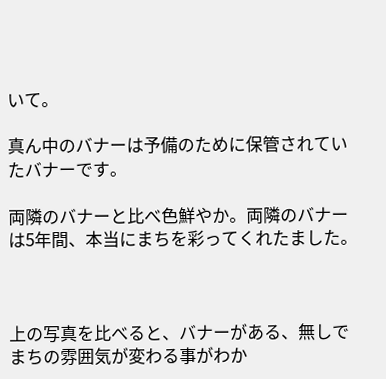いて。

真ん中のバナーは予備のために保管されていたバナーです。

両隣のバナーと比べ色鮮やか。両隣のバナーは5年間、本当にまちを彩ってくれたました。



上の写真を比べると、バナーがある、無しでまちの雰囲気が変わる事がわか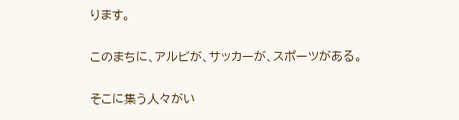ります。

このまちに、アルビが、サッカーが、スポーツがある。

そこに集う人々がい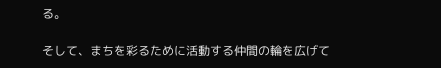る。

そして、まちを彩るために活動する仲間の輪を広げて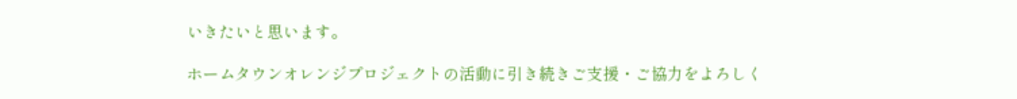いきたいと思います。

ホームタウンオレンジプロジェクトの活動に引き続きご支援・ご協力をよろしく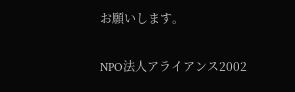お願いします。

NPO法人アライアンス2002